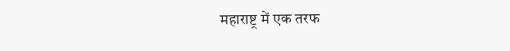महाराष्ट्र में एक तरफ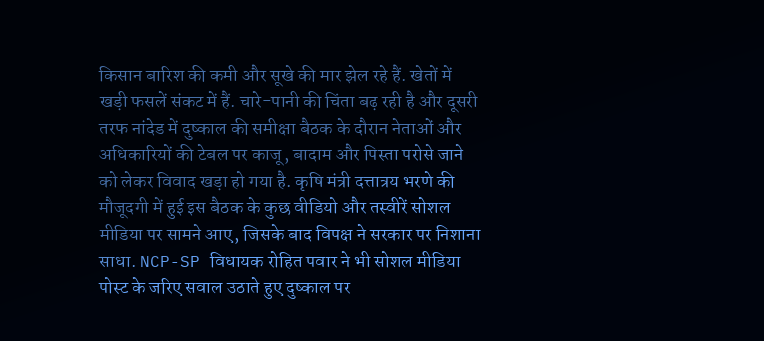किसान बारिश की कमी और सूखे की मार झेल रहे हैं. खेतों में खड़ी फसलें संकट में हैं. चारे-पानी की चिंता बढ़ रही है और दूसरी तरफ नांदेड में दुष्काल की समीक्षा बैठक के दौरान नेताओं और अधिकारियों की टेबल पर काजू, बादाम और पिस्ता परोसे जाने को लेकर विवाद खड़ा हो गया है. कृषि मंत्री दत्तात्रय भरणे की मौजूदगी में हुई इस बैठक के कुछ वीडियो और तस्वीरें सोशल मीडिया पर सामने आए, जिसके बाद विपक्ष ने सरकार पर निशाना साधा. NCP-SP विधायक रोहित पवार ने भी सोशल मीडिया पोस्ट के जरिए सवाल उठाते हुए दुष्काल पर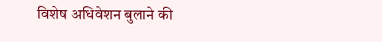विशेष अधिवेशन बुलाने की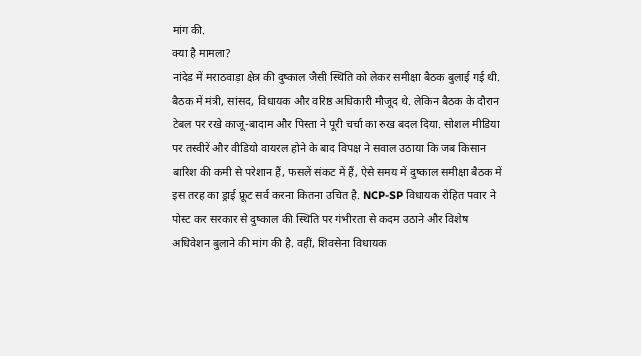मांग की.
क्या है मामला?
नांदेड में मराठवाड़ा क्षेत्र की दुष्काल जैसी स्थिति को लेकर समीक्षा बैठक बुलाई गई थी. बैठक में मंत्री, सांसद, विधायक और वरिष्ठ अधिकारी मौजूद थे. लेकिन बैठक के दौरान टेबल पर रखे काजू-बादाम और पिस्ता ने पूरी चर्चा का रुख बदल दिया. सोशल मीडिया पर तस्वीरें और वीडियो वायरल होने के बाद विपक्ष ने सवाल उठाया कि जब किसान बारिश की कमी से परेशान हैं, फसलें संकट में हैं, ऐसे समय में दुष्काल समीक्षा बैठक में इस तरह का ड्राई फ्रूट सर्व करना कितना उचित है. NCP-SP विधायक रोहित पवार ने पोस्ट कर सरकार से दुष्काल की स्थिति पर गंभीरता से कदम उठाने और विशेष अधिवेशन बुलाने की मांग की है. वहीं, शिवसेना विधायक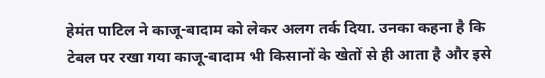हेमंत पाटिल ने काजू-बादाम को लेकर अलग तर्क दिया. उनका कहना है कि टेबल पर रखा गया काजू-बादाम भी किसानों के खेतों से ही आता है और इसे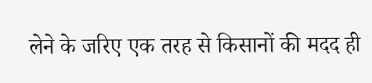लेने के जरिए एक तरह से किसानों की मदद ही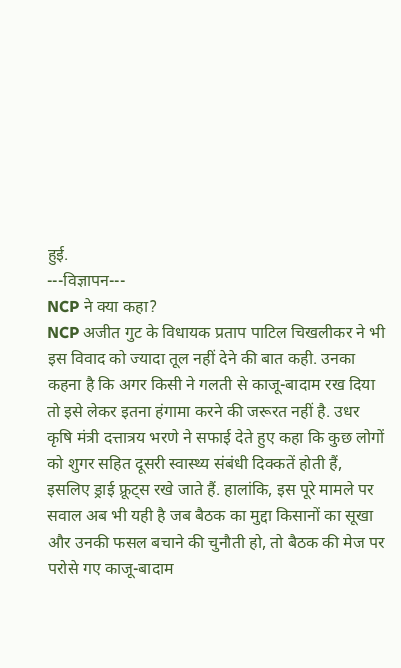हुई.
---विज्ञापन---
NCP ने क्या कहा?
NCP अजीत गुट के विधायक प्रताप पाटिल चिखलीकर ने भी इस विवाद को ज्यादा तूल नहीं देने की बात कही. उनका कहना है कि अगर किसी ने गलती से काजू-बादाम रख दिया तो इसे लेकर इतना हंगामा करने की जरूरत नहीं है. उधर कृषि मंत्री दत्तात्रय भरणे ने सफाई देते हुए कहा कि कुछ लोगों को शुगर सहित दूसरी स्वास्थ्य संबंधी दिक्कतें होती हैं, इसलिए ड्राई फ्रूट्स रखे जाते हैं. हालांकि, इस पूरे मामले पर सवाल अब भी यही है जब बैठक का मुद्दा किसानों का सूखा और उनकी फसल बचाने की चुनौती हो, तो बैठक की मेज पर परोसे गए काजू-बादाम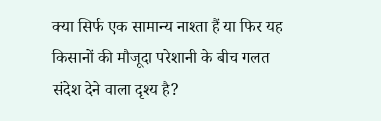क्या सिर्फ एक सामान्य नाश्ता हैं या फिर यह किसानों की मौजूदा परेशानी के बीच गलत संदेश देने वाला दृश्य है?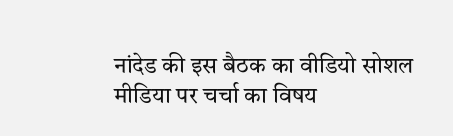नांदेड की इस बैठक का वीडियो सोशल मीडिया पर चर्चा का विषय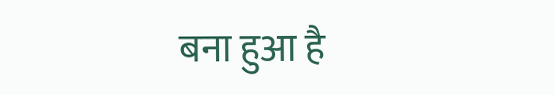बना हुआ है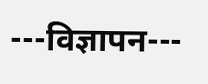---विज्ञापन---